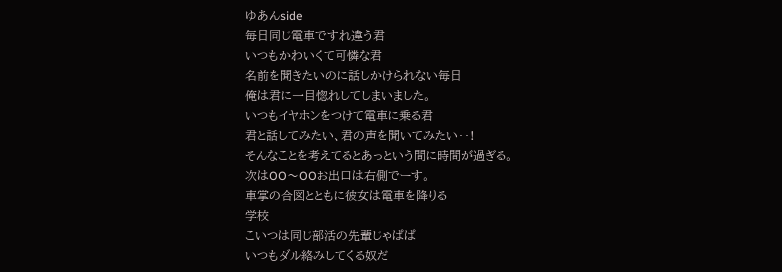ゆあんside
毎日同じ電車ですれ違う君
いつもかわいくて可憐な君
名前を聞きたいのに話しかけられない毎日
俺は君に一目惚れしてしまいました。
いつもイヤホンをつけて電車に乗る君
君と話してみたい、君の声を聞いてみたい‥!
そんなことを考えてるとあっという間に時間が過ぎる。
次はOO〜OOお出口は右側でーす。
車掌の合図とともに彼女は電車を降りる
学校
こいつは同じ部活の先輩じゃぱぱ
いつもダル絡みしてくる奴だ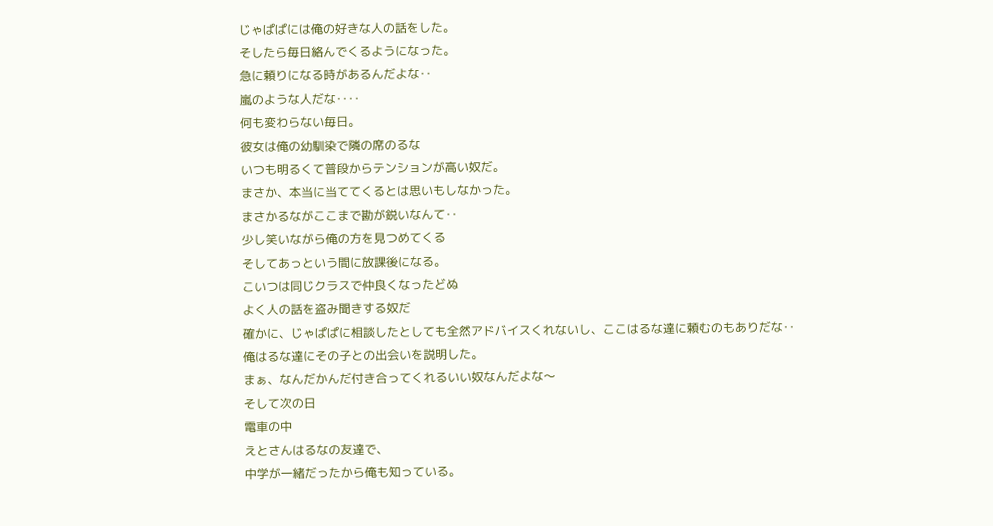じゃぱぱには俺の好きな人の話をした。
そしたら毎日絡んでくるようになった。
急に頼りになる時があるんだよな‥
嵐のような人だな‥‥
何も変わらない毎日。
彼女は俺の幼馴染で隣の席のるな
いつも明るくて普段からテンションが高い奴だ。
まさか、本当に当ててくるとは思いもしなかった。
まさかるながここまで勘が鋭いなんて‥
少し笑いながら俺の方を見つめてくる
そしてあっという間に放課後になる。
こいつは同じクラスで仲良くなったどぬ
よく人の話を盗み聞きする奴だ
確かに、じゃぱぱに相談したとしても全然アドバイスくれないし、ここはるな達に頼むのもありだな‥
俺はるな達にその子との出会いを説明した。
まぁ、なんだかんだ付き合ってくれるいい奴なんだよな〜
そして次の日
電車の中
えとさんはるなの友達で、
中学が一緒だったから俺も知っている。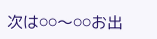次は⚪⚪〜⚪⚪お出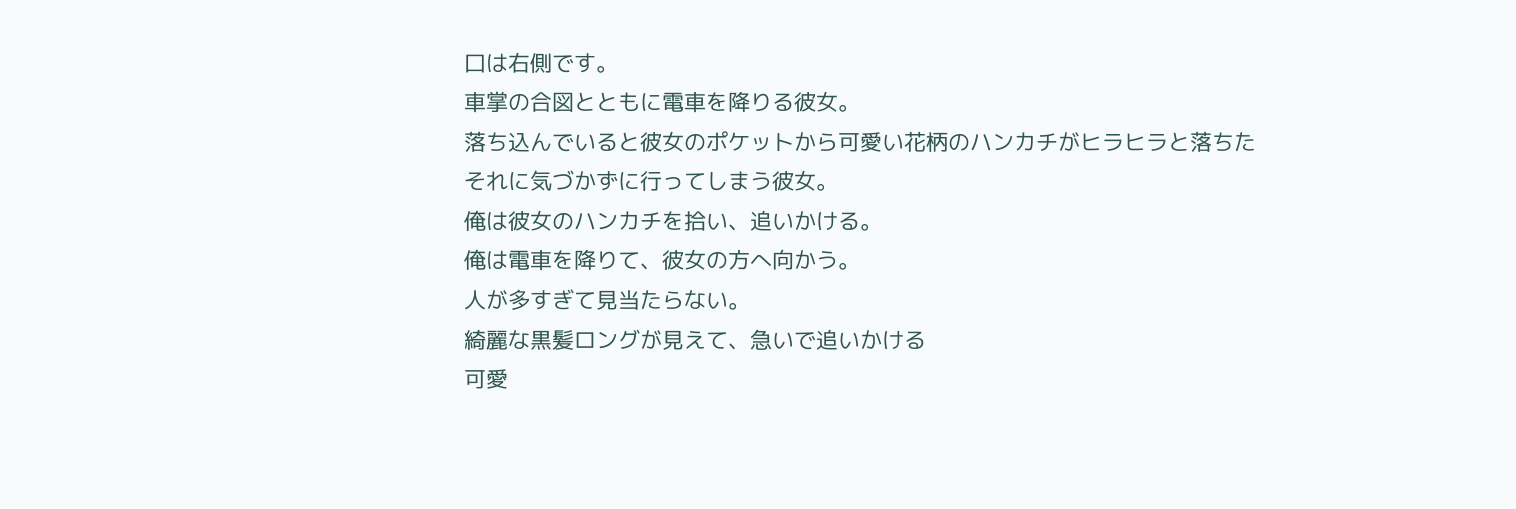口は右側です。
車掌の合図とともに電車を降りる彼女。
落ち込んでいると彼女のポケットから可愛い花柄のハンカチがヒラヒラと落ちた
それに気づかずに行ってしまう彼女。
俺は彼女のハンカチを拾い、追いかける。
俺は電車を降りて、彼女の方へ向かう。
人が多すぎて見当たらない。
綺麗な黒髪ロングが見えて、急いで追いかける
可愛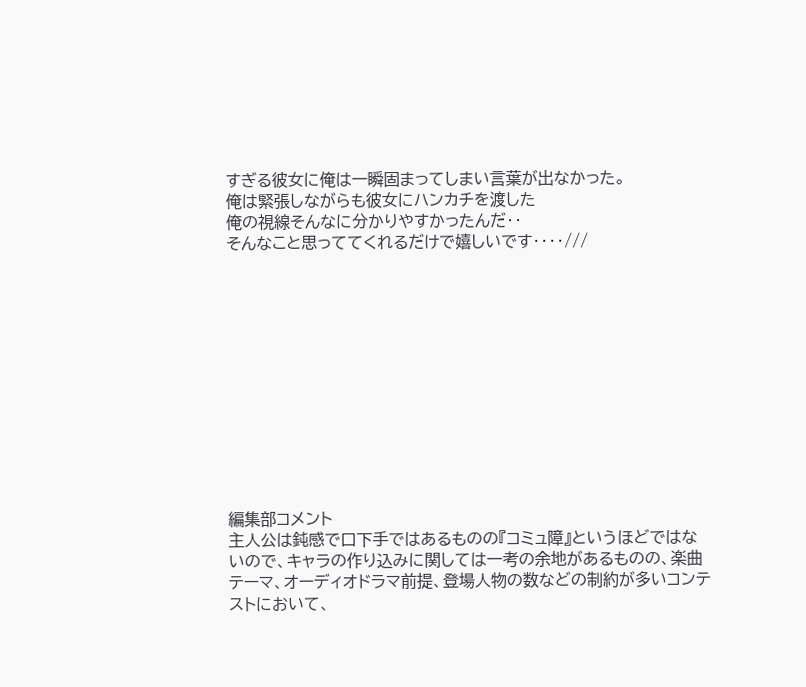すぎる彼女に俺は一瞬固まってしまい言葉が出なかった。
俺は緊張しながらも彼女にハンカチを渡した
俺の視線そんなに分かりやすかったんだ‥
そんなこと思っててくれるだけで嬉しいです‥‥///












編集部コメント
主人公は鈍感で口下手ではあるものの『コミュ障』というほどではないので、キャラの作り込みに関しては一考の余地があるものの、楽曲テーマ、オーディオドラマ前提、登場人物の数などの制約が多いコンテストにおいて、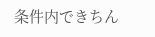条件内できちん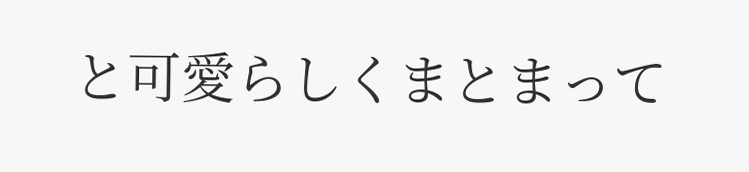と可愛らしくまとまって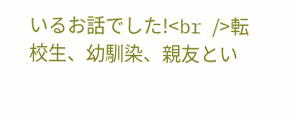いるお話でした!<br />転校生、幼馴染、親友とい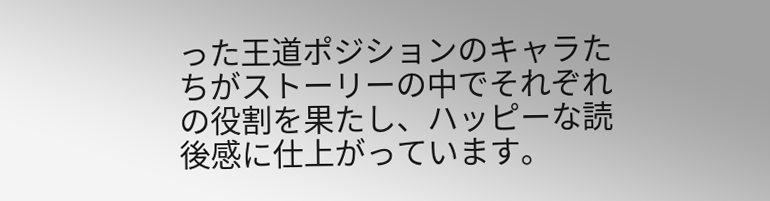った王道ポジションのキャラたちがストーリーの中でそれぞれの役割を果たし、ハッピーな読後感に仕上がっています。